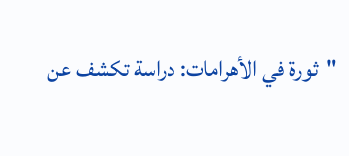"ثورة في الأهرامات: دراسة تكشف عن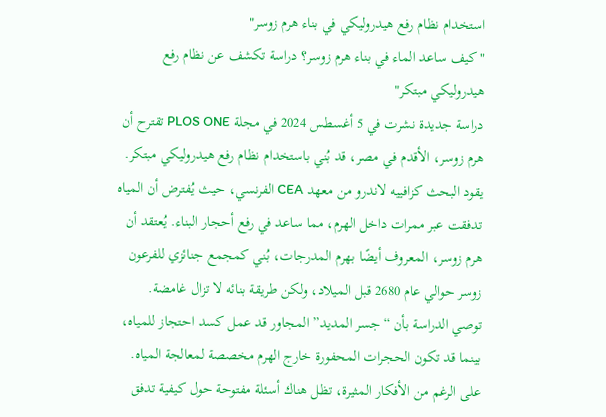استخدام نظام رفع هيدروليكي في بناء هرم زوسر"
"كيف ساعد الماء في بناء هرم زوسر؟ دراسة تكشف عن نظام رفع هيدروليكي مبتكر"
دراسة جديدة نشرت في 5 أغسطس 2024 في مجلة PLOS ONE تقترح أن هرم زوسر، الأقدم في مصر، قد بُني باستخدام نظام رفع هيدروليكي مبتكر. يقود البحث كزافييه لاندرو من معهد CEA الفرنسي، حيث يُفترض أن المياه تدفقت عبر ممرات داخل الهرم، مما ساعد في رفع أحجار البناء. يُعتقد أن هرم زوسر، المعروف أيضًا بهرم المدرجات، بُني كمجمع جنائزي للفرعون زوسر حوالي عام 2680 قبل الميلاد، ولكن طريقة بنائه لا تزال غامضة.
توصي الدراسة بأن “جسر المديد” المجاور قد عمل كسد احتجاز للمياه، بينما قد تكون الحجرات المحفورة خارج الهرم مخصصة لمعالجة المياه. على الرغم من الأفكار المثيرة، تظل هناك أسئلة مفتوحة حول كيفية تدفق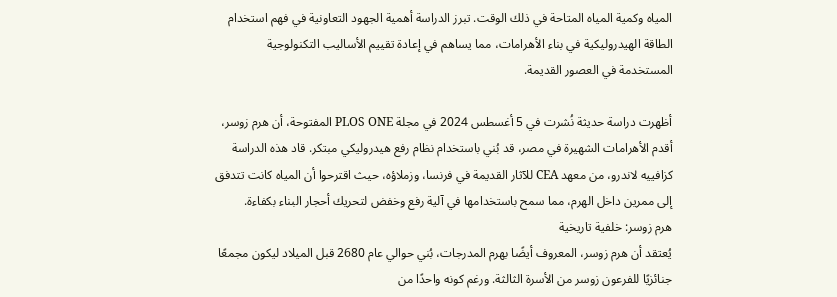المياه وكمية المياه المتاحة في ذلك الوقت. تبرز الدراسة أهمية الجهود التعاونية في فهم استخدام الطاقة الهيدروليكية في بناء الأهرامات، مما يساهم في إعادة تقييم الأساليب التكنولوجية المستخدمة في العصور القديمة.

أظهرت دراسة حديثة نُشرت في 5 أغسطس 2024 في مجلة PLOS ONE المفتوحة، أن هرم زوسر، أقدم الأهرامات الشهيرة في مصر، قد بُني باستخدام نظام رفع هيدروليكي مبتكر. قاد هذه الدراسة كزافييه لاندرو، من معهد CEA للآثار القديمة في فرنسا، وزملاؤه، حيث اقترحوا أن المياه كانت تتدفق إلى ممرين داخل الهرم، مما سمح باستخدامها في آلية رفع وخفض لتحريك أحجار البناء بكفاءة.
هرم زوسر: خلفية تاريخية
يُعتقد أن هرم زوسر، المعروف أيضًا بهرم المدرجات، بُني حوالي عام 2680 قبل الميلاد ليكون مجمعًا جنائزيًا للفرعون زوسر من الأسرة الثالثة. ورغم كونه واحدًا من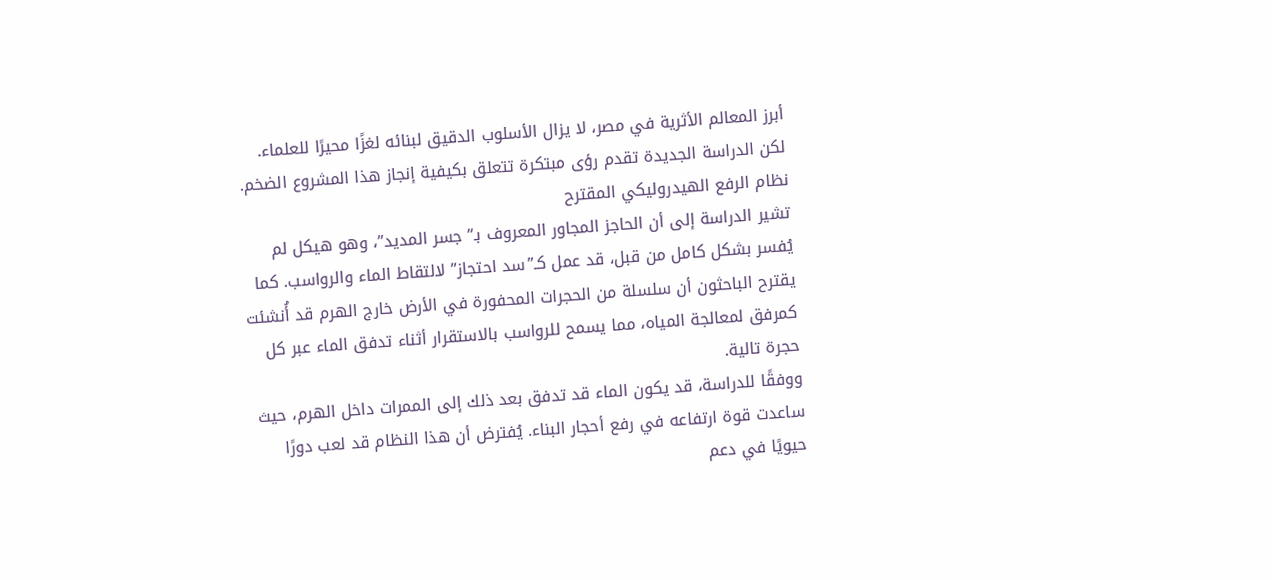أبرز المعالم الأثرية في مصر، لا يزال الأسلوب الدقيق لبنائه لغزًا محيرًا للعلماء. لكن الدراسة الجديدة تقدم رؤى مبتكرة تتعلق بكيفية إنجاز هذا المشروع الضخم.
نظام الرفع الهيدروليكي المقترح
تشير الدراسة إلى أن الحاجز المجاور المعروف بـ”جسر المديد”، وهو هيكل لم يُفسر بشكل كامل من قبل، قد عمل كـ”سد احتجاز” لالتقاط الماء والرواسب. كما يقترح الباحثون أن سلسلة من الحجرات المحفورة في الأرض خارج الهرم قد أُنشئت كمرفق لمعالجة المياه، مما يسمح للرواسب بالاستقرار أثناء تدفق الماء عبر كل حجرة تالية.
ووفقًا للدراسة، قد يكون الماء قد تدفق بعد ذلك إلى الممرات داخل الهرم، حيث ساعدت قوة ارتفاعه في رفع أحجار البناء. يُفترض أن هذا النظام قد لعب دورًا حيويًا في دعم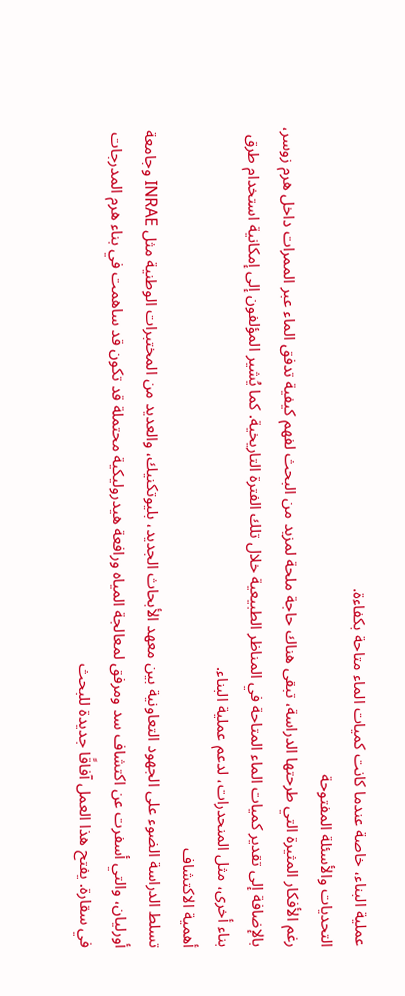عملية البناء، خاصة عندما كانت كميات الماء متاحة بكفاءة.
التحديات والأسئلة المفتوحة
رغم الأفكار المثيرة التي طرحتها الدراسة، تبقى هناك حاجة ملحة لمزيد من البحث لفهم كيفية تدفق الماء عبر الممرات داخل هرم زوسر، بالإضافة إلى تقدير كميات الماء المتاحة في المناظر الطبيعية خلال تلك الفترة التاريخية. كما يُشير المؤلفون إلى إمكانية استخدام طرق بناء أخرى، مثل المنحدرات، لدعم عملية البناء.
أهمية الاكتشاف
تسلط الدراسة الضوء على الجهود التعاونية بين معهد الأبحاث الجديد، بليوتكنيك، والعديد من المختبرات الوطنية مثل INRAE وجامعة أورليان، والتي أسفرت عن اكتشاف سد ومرفق لمعالجة المياه ورافعة هيدروليكية محتملة قد تكون قد ساهمت في بناء هرم المدرجات في سقارة. يفتح هذا العمل آفاقًا جديدة للبحث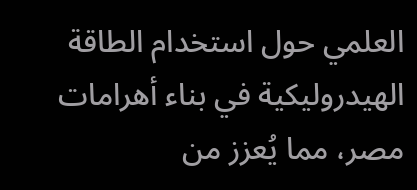العلمي حول استخدام الطاقة الهيدروليكية في بناء أهرامات مصر، مما يُعزز من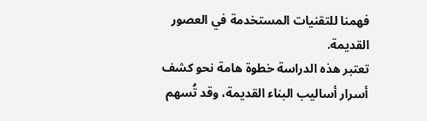فهمنا للتقنيات المستخدمة في العصور القديمة.
تعتبر هذه الدراسة خطوة هامة نحو كشف أسرار أساليب البناء القديمة، وقد تُسهم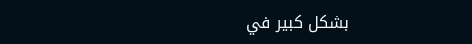بشكل كبير في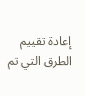إعادة تقييم الطرق التي تم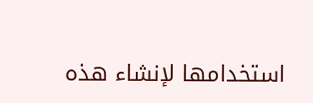استخدامها لإنشاء هذه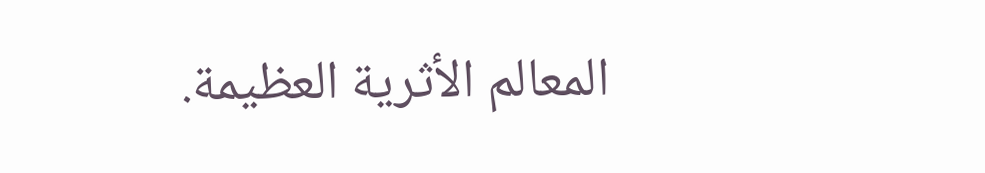المعالم الأثرية العظيمة.